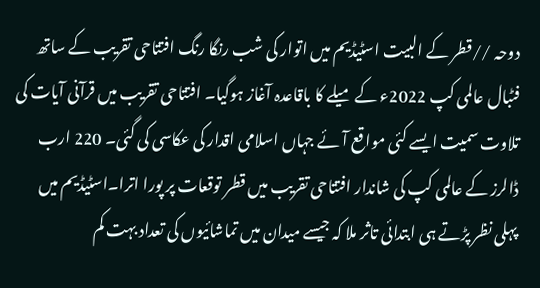دوحہ //قطر کے البیت اسٹیڈیم میں اتوار کی شب رنگا رنگ افتتاحی تقریب کے ساتھ فٹبال عالمی کپ 2022ء کے میلے کا باقاعدہ آغاز ہوگیا۔ افتتاحی تقریب میں قرآنی آیات کی تلاوت سمیت ایسے کئی مواقع آئے جہاں اسلامی اقدار کی عکاسی کی گئی۔ 220 ارب ڈالرز کے عالمی کپ کی شاندار افتتاحی تقریب میں قطر توقعات پر پورا اترا۔اسٹیڈیم میں پہلی نظر پڑتے ہی ابتدائی تاثر ملا کہ جیسے میدان میں تماشائیوں کی تعداد بہت کم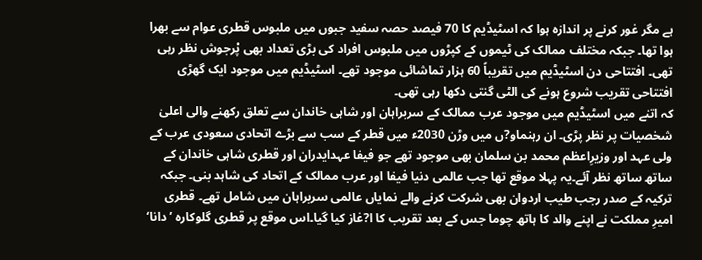ہے مگر غور کرنے پر اندازہ ہوا کہ اسٹیڈیم کا 70 فیصد حصہ سفید جبوں میں ملبوس قطری عوام سے بھرا ہوا تھا۔ جبکہ مختلف ممالک کی ٹیموں کے کپڑوں میں ملبوس افراد کی بڑی تعداد بھی پْرجوش نظر رہی تھی۔ افتتاحی دن اسٹیڈیم میں تقریباً 60 ہزار تماشائی موجود تھے۔ اسٹیڈیم میں موجود ایک گھڑی افتتاحی تقریب شروع ہونے کی الٹی گنتی دکھا رہی تھی۔
کہ اتنے میں اسٹیڈیم میں موجود عرب ممالک کے سربراہان اور شاہی خاندان سے تعلق رکھنے والی اعلیٰ شخصیات پر نظر پڑی۔ ان رہنماو?ں میں وڑن 2030ء میں قطر کے سب سے بڑے اتحادی سعودی عرب کے ولی عہد اور وزیرِاعظم محمد بن سلمان بھی موجود تھے جو فیفا عہدایدران اور قطری شاہی خاندان کے ساتھ ساتھ نظر آئے۔یہ پہلا موقع تھا جب عالمی دنیا فیفا اور عرب ممالک کے اتحاد کی شاہد بنی۔ جبکہ ترکیہ کے صدر رجب طیب اردوان بھی شرکت کرنے والے نمایاں عالمی سربراہان میں شامل تھے۔ قطری امیرِ مملکت نے اپنے والد کا ہاتھ چوما جس کے بعد تقریب کا ا?غاز کیا گیا۔اس موقع پر قطری گلوکارہ ’دانا‘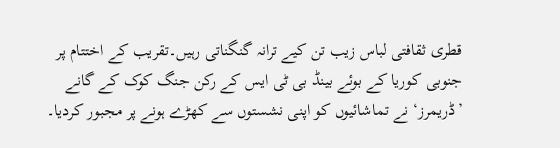قطری ثقافتی لباس زیب تن کیے ترانہ گنگناتی رہیں۔تقریب کے اختتام پر جنوبی کوریا کے بوئے بینڈ بی ٹی ایس کے رکن جنگ کوک کے گانے ’ڈریمرز‘ نے تماشائیوں کو اپنی نشستوں سے کھڑے ہونے پر مجبور کردیا۔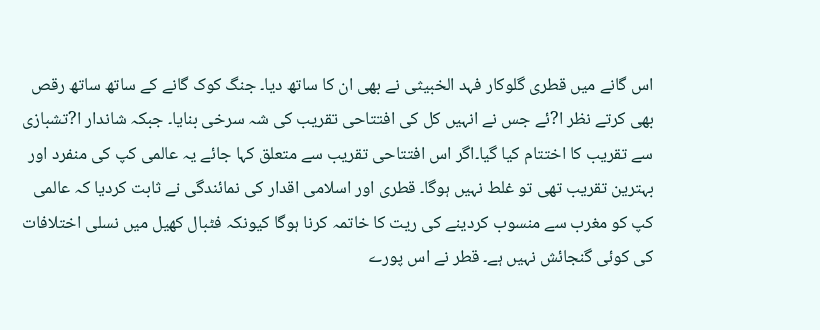اس گانے میں قطری گلوکار فہد الخبیثی نے بھی ان کا ساتھ دیا۔ جنگ کوک گانے کے ساتھ ساتھ رقص بھی کرتے نظر ا?ئے جس نے انہیں کل کی افتتاحی تقریب کی شہ سرخی بنایا۔ جبکہ شاندار ا?تشبازی سے تقریب کا اختتام کیا گیا۔اگر اس افتتاحی تقریب سے متعلق کہا جائے یہ عالمی کپ کی منفرد اور بہترین تقریب تھی تو غلط نہیں ہوگا۔ قطری اور اسلامی اقدار کی نمائندگی نے ثابت کردیا کہ عالمی کپ کو مغرب سے منسوب کردینے کی ریت کا خاتمہ کرنا ہوگا کیونکہ فٹبال کھیل میں نسلی اختلافات کی کوئی گنجائش نہیں ہے۔ قطر نے اس پورے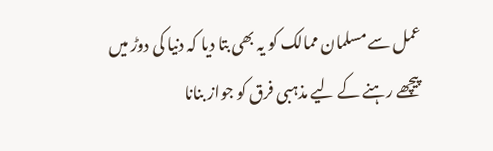عمل سے مسلمان ممالک کو یہ بھی بتا دیا کہ دنیا کی دوڑ میں پیچھے رہنے کے لیے مذہبی فرق کو جواز بنانا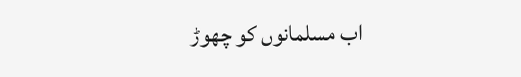اب مسلمانوں کو چھوڑ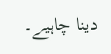دینا چاہیے۔